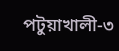পটুয়াখালী-৩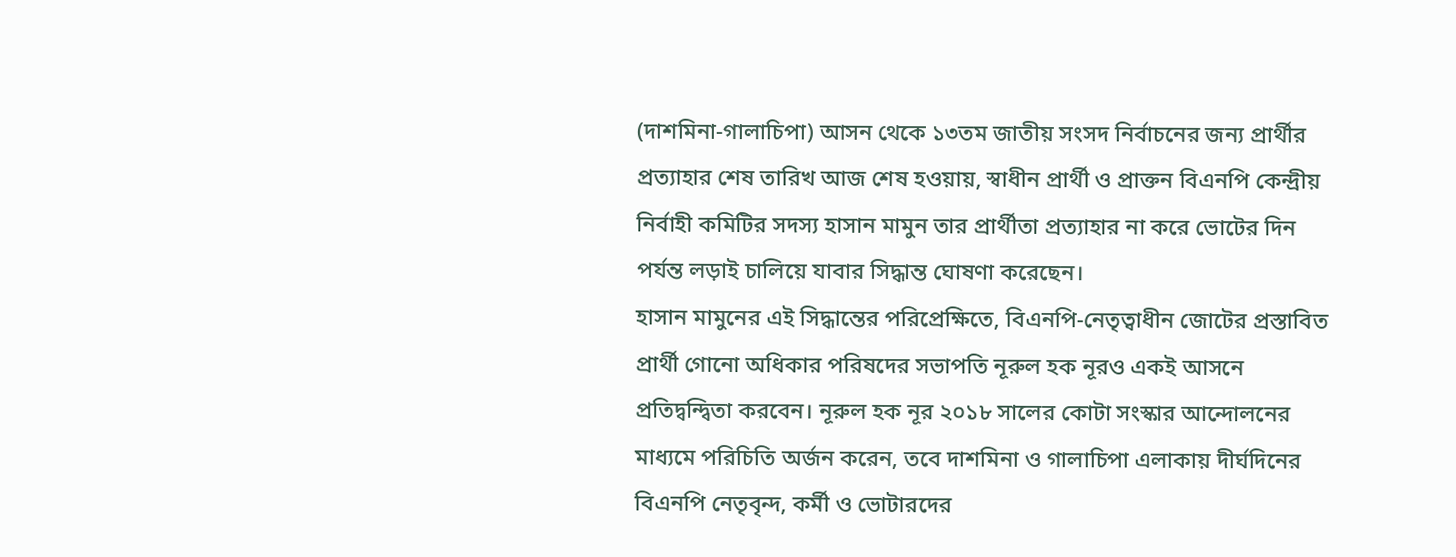(দাশমিনা‑গালাচিপা) আসন থেকে ১৩তম জাতীয় সংসদ নির্বাচনের জন্য প্রার্থীর প্রত্যাহার শেষ তারিখ আজ শেষ হওয়ায়, স্বাধীন প্রার্থী ও প্রাক্তন বিএনপি কেন্দ্রীয় নির্বাহী কমিটির সদস্য হাসান মামুন তার প্রার্থীতা প্রত্যাহার না করে ভোটের দিন পর্যন্ত লড়াই চালিয়ে যাবার সিদ্ধান্ত ঘোষণা করেছেন।
হাসান মামুনের এই সিদ্ধান্তের পরিপ্রেক্ষিতে, বিএনপি‑নেতৃত্বাধীন জোটের প্রস্তাবিত প্রার্থী গোনো অধিকার পরিষদের সভাপতি নূরুল হক নূরও একই আসনে প্রতিদ্বন্দ্বিতা করবেন। নূরুল হক নূর ২০১৮ সালের কোটা সংস্কার আন্দোলনের মাধ্যমে পরিচিতি অর্জন করেন, তবে দাশমিনা ও গালাচিপা এলাকায় দীর্ঘদিনের বিএনপি নেতৃবৃন্দ, কর্মী ও ভোটারদের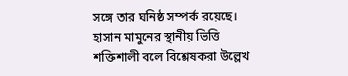সঙ্গে তার ঘনিষ্ঠ সম্পর্ক রয়েছে।
হাসান মামুনের স্থানীয় ভিত্তি শক্তিশালী বলে বিশ্লেষকরা উল্লেখ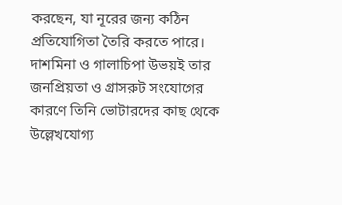করছেন, যা নূরের জন্য কঠিন প্রতিযোগিতা তৈরি করতে পারে। দাশমিনা ও গালাচিপা উভয়ই তার জনপ্রিয়তা ও গ্রাসরুট সংযোগের কারণে তিনি ভোটারদের কাছ থেকে উল্লেখযোগ্য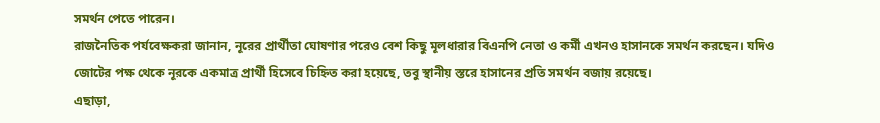সমর্থন পেতে পারেন।
রাজনৈতিক পর্যবেক্ষকরা জানান, নূরের প্রার্থীতা ঘোষণার পরেও বেশ কিছু মূলধারার বিএনপি নেতা ও কর্মী এখনও হাসানকে সমর্থন করছেন। যদিও জোটের পক্ষ থেকে নূরকে একমাত্র প্রার্থী হিসেবে চিহ্নিত করা হয়েছে, তবু স্থানীয় স্তরে হাসানের প্রতি সমর্থন বজায় রয়েছে।
এছাড়া,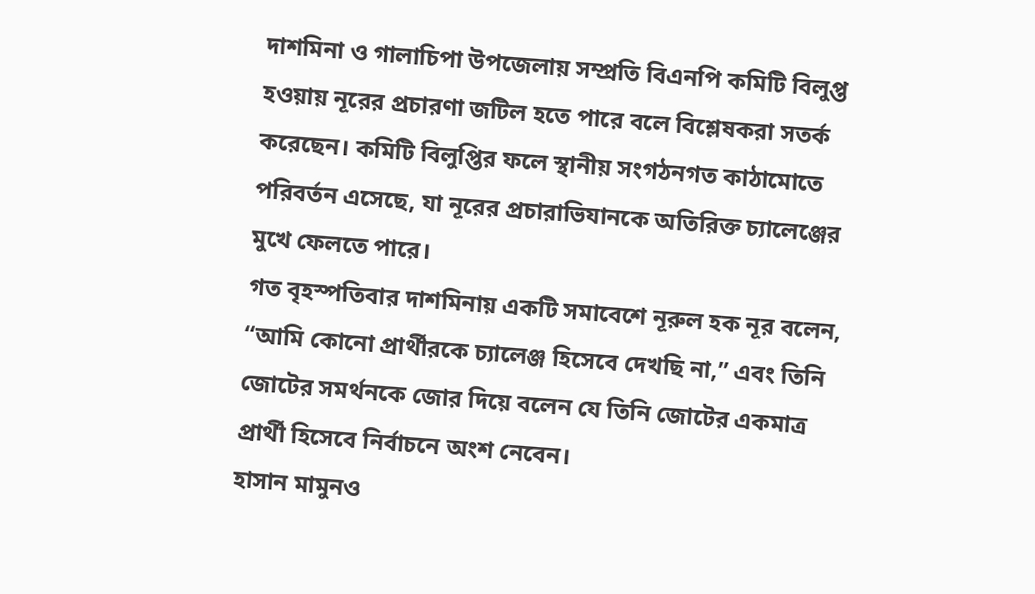দাশমিনা ও গালাচিপা উপজেলায় সম্প্রতি বিএনপি কমিটি বিলুপ্ত হওয়ায় নূরের প্রচারণা জটিল হতে পারে বলে বিশ্লেষকরা সতর্ক করেছেন। কমিটি বিলুপ্তির ফলে স্থানীয় সংগঠনগত কাঠামোতে পরিবর্তন এসেছে, যা নূরের প্রচারাভিযানকে অতিরিক্ত চ্যালেঞ্জের মুখে ফেলতে পারে।
গত বৃহস্পতিবার দাশমিনায় একটি সমাবেশে নূরুল হক নূর বলেন, “আমি কোনো প্রার্থীরকে চ্যালেঞ্জ হিসেবে দেখছি না,” এবং তিনি জোটের সমর্থনকে জোর দিয়ে বলেন যে তিনি জোটের একমাত্র প্রার্থী হিসেবে নির্বাচনে অংশ নেবেন।
হাসান মামুনও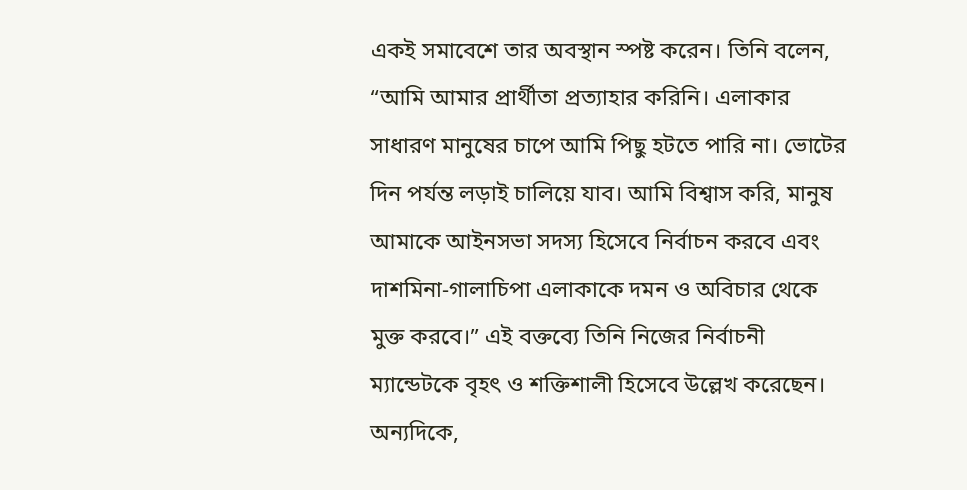একই সমাবেশে তার অবস্থান স্পষ্ট করেন। তিনি বলেন, “আমি আমার প্রার্থীতা প্রত্যাহার করিনি। এলাকার সাধারণ মানুষের চাপে আমি পিছু হটতে পারি না। ভোটের দিন পর্যন্ত লড়াই চালিয়ে যাব। আমি বিশ্বাস করি, মানুষ আমাকে আইনসভা সদস্য হিসেবে নির্বাচন করবে এবং দাশমিনা‑গালাচিপা এলাকাকে দমন ও অবিচার থেকে মুক্ত করবে।” এই বক্তব্যে তিনি নিজের নির্বাচনী ম্যান্ডেটকে বৃহৎ ও শক্তিশালী হিসেবে উল্লেখ করেছেন।
অন্যদিকে,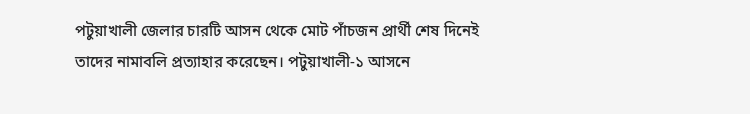পটুয়াখালী জেলার চারটি আসন থেকে মোট পাঁচজন প্রার্থী শেষ দিনেই তাদের নামাবলি প্রত্যাহার করেছেন। পটুয়াখালী‑১ আসনে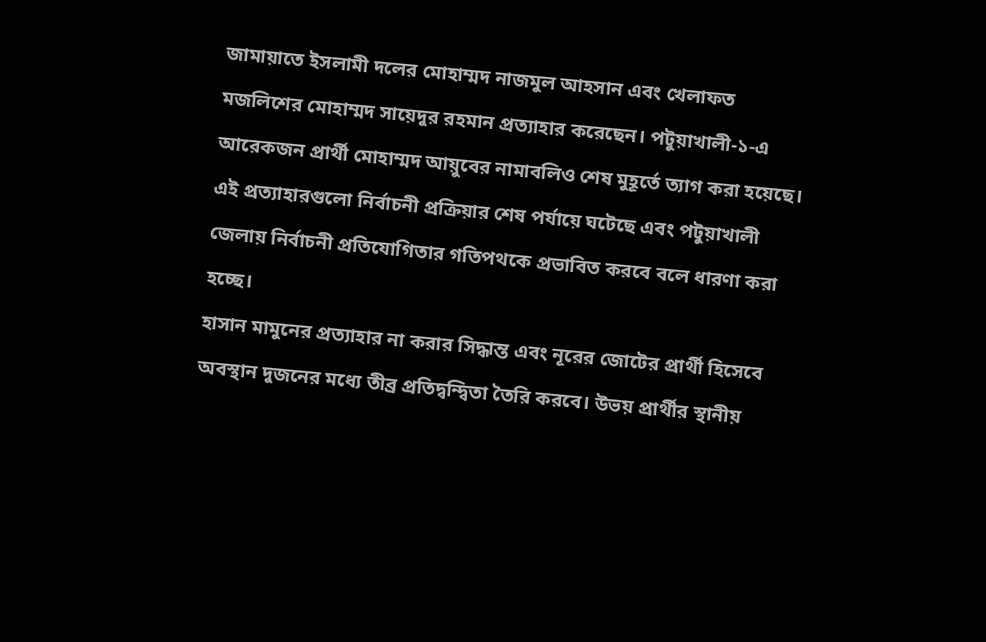জামায়াতে ইসলামী দলের মোহাম্মদ নাজমুল আহসান এবং খেলাফত মজলিশের মোহাম্মদ সায়েদুর রহমান প্রত্যাহার করেছেন। পটুয়াখালী‑১-এ আরেকজন প্রার্থী মোহাম্মদ আয়ুবের নামাবলিও শেষ মুহূর্তে ত্যাগ করা হয়েছে।
এই প্রত্যাহারগুলো নির্বাচনী প্রক্রিয়ার শেষ পর্যায়ে ঘটেছে এবং পটুয়াখালী জেলায় নির্বাচনী প্রতিযোগিতার গতিপথকে প্রভাবিত করবে বলে ধারণা করা হচ্ছে।
হাসান মামুনের প্রত্যাহার না করার সিদ্ধান্ত এবং নূরের জোটের প্রার্থী হিসেবে অবস্থান দুজনের মধ্যে তীব্র প্রতিদ্বন্দ্বিতা তৈরি করবে। উভয় প্রার্থীর স্থানীয়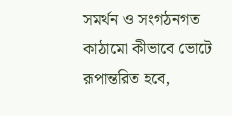সমর্থন ও সংগঠনগত কাঠামো কীভাবে ভোটে রূপান্তরিত হবে,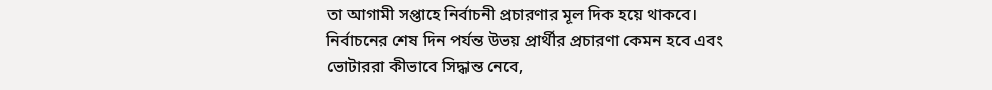তা আগামী সপ্তাহে নির্বাচনী প্রচারণার মূল দিক হয়ে থাকবে।
নির্বাচনের শেষ দিন পর্যন্ত উভয় প্রার্থীর প্রচারণা কেমন হবে এবং ভোটাররা কীভাবে সিদ্ধান্ত নেবে,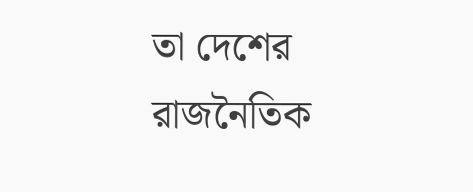তা দেশের রাজনৈতিক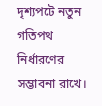দৃশ্যপটে নতুন গতিপথ নির্ধারণের সম্ভাবনা রাখে।